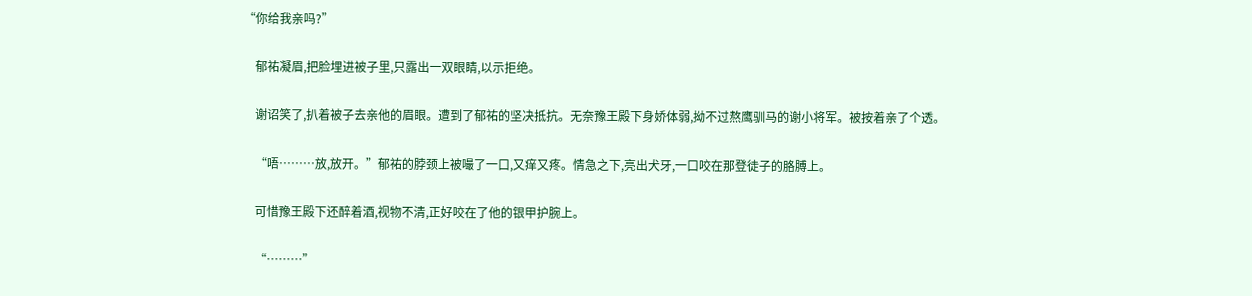“你给我亲吗?”

    郁祐凝眉,把脸埋进被子里,只露出一双眼睛,以示拒绝。

    谢诏笑了,扒着被子去亲他的眉眼。遭到了郁祐的坚决抵抗。无奈豫王殿下身娇体弱,拗不过熬鹰驯马的谢小将军。被按着亲了个透。

    “唔………放,放开。”郁祐的脖颈上被嘬了一口,又痒又疼。情急之下,亮出犬牙,一口咬在那登徒子的胳膊上。

    可惜豫王殿下还醉着酒,视物不清,正好咬在了他的银甲护腕上。

    “………”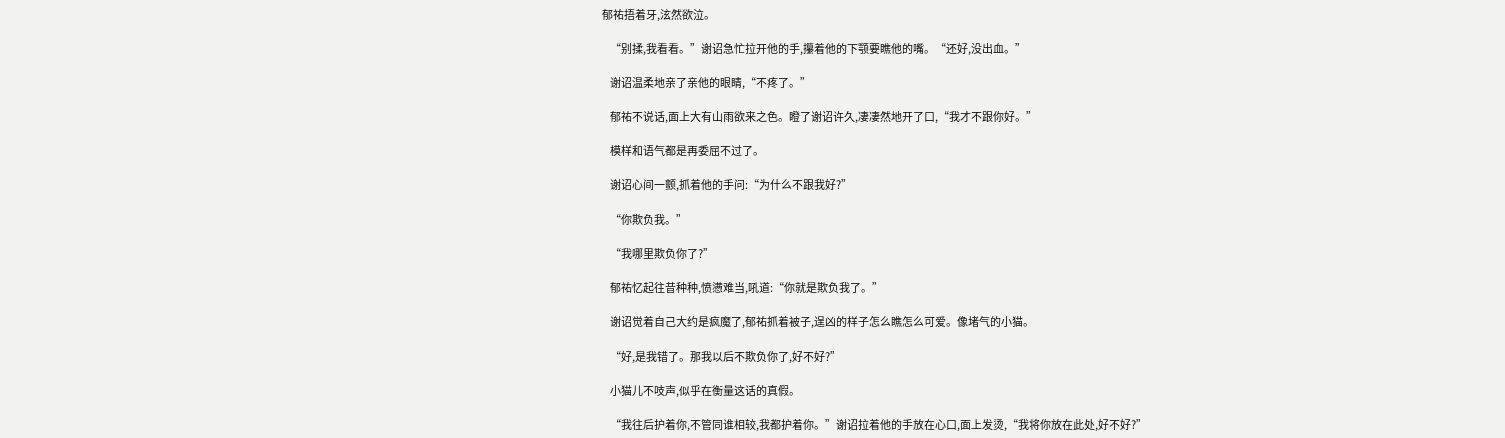郁祐捂着牙,泫然欲泣。

    “别揉,我看看。”谢诏急忙拉开他的手,攥着他的下颚要瞧他的嘴。“还好,没出血。”

    谢诏温柔地亲了亲他的眼睛,“不疼了。”

    郁祐不说话,面上大有山雨欲来之色。瞪了谢诏许久,凄凄然地开了口,“我才不跟你好。”

    模样和语气都是再委屈不过了。

    谢诏心间一颤,抓着他的手问:“为什么不跟我好?”

    “你欺负我。”

    “我哪里欺负你了?”

    郁祐忆起往昔种种,愤懑难当,吼道:“你就是欺负我了。”

    谢诏觉着自己大约是疯魔了,郁祐抓着被子,逞凶的样子怎么瞧怎么可爱。像堵气的小猫。

    “好,是我错了。那我以后不欺负你了,好不好?”

    小猫儿不吱声,似乎在衡量这话的真假。

    “我往后护着你,不管同谁相较,我都护着你。”谢诏拉着他的手放在心口,面上发烫,“我将你放在此处,好不好?”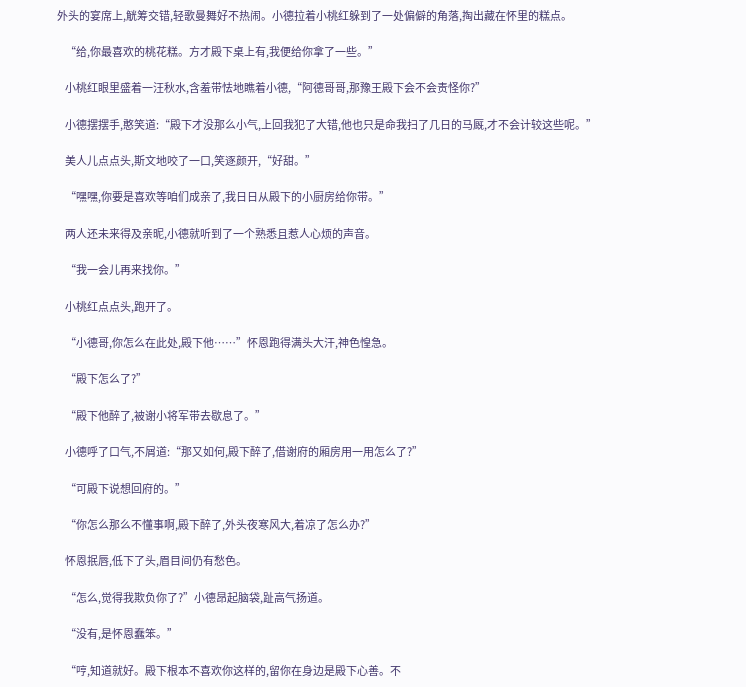外头的宴席上,觥筹交错,轻歌曼舞好不热闹。小德拉着小桃红躲到了一处偏僻的角落,掏出藏在怀里的糕点。

    “给,你最喜欢的桃花糕。方才殿下桌上有,我便给你拿了一些。”

    小桃红眼里盛着一汪秋水,含羞带怯地瞧着小德,“阿德哥哥,那豫王殿下会不会责怪你?”

    小德摆摆手,憨笑道:“殿下才没那么小气,上回我犯了大错,他也只是命我扫了几日的马厩,才不会计较这些呢。”

    美人儿点点头,斯文地咬了一口,笑逐颜开,“好甜。”

    “嘿嘿,你要是喜欢等咱们成亲了,我日日从殿下的小厨房给你带。”

    两人还未来得及亲昵,小德就听到了一个熟悉且惹人心烦的声音。

    “我一会儿再来找你。”

    小桃红点点头,跑开了。

    “小德哥,你怎么在此处,殿下他……”怀恩跑得满头大汗,神色惶急。

    “殿下怎么了?”

    “殿下他醉了,被谢小将军带去歇息了。”

    小德呼了口气,不屑道:“那又如何,殿下醉了,借谢府的厢房用一用怎么了?”

    “可殿下说想回府的。”

    “你怎么那么不懂事啊,殿下醉了,外头夜寒风大,着凉了怎么办?”

    怀恩抿唇,低下了头,眉目间仍有愁色。

    “怎么,觉得我欺负你了?”小德昂起脑袋,趾高气扬道。

    “没有,是怀恩蠢笨。”

    “哼,知道就好。殿下根本不喜欢你这样的,留你在身边是殿下心善。不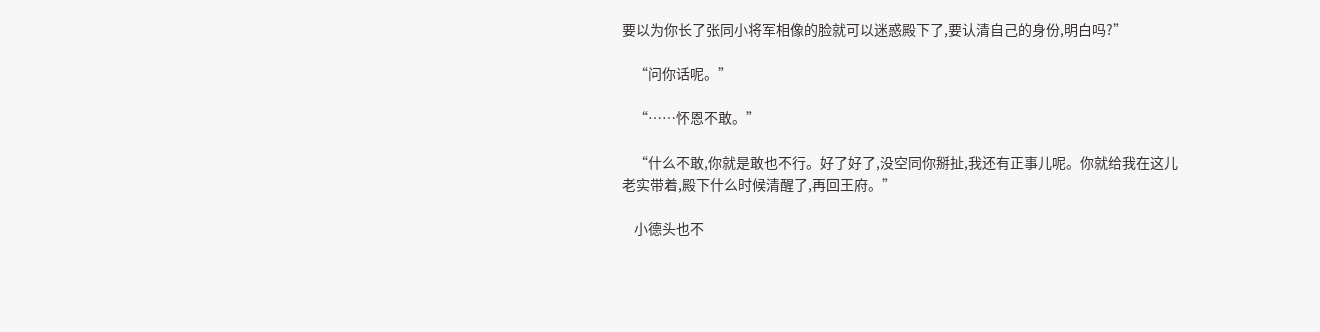要以为你长了张同小将军相像的脸就可以迷惑殿下了,要认清自己的身份,明白吗?”

    “问你话呢。”

    “……怀恩不敢。”

    “什么不敢,你就是敢也不行。好了好了,没空同你掰扯,我还有正事儿呢。你就给我在这儿老实带着,殿下什么时候清醒了,再回王府。”

    小德头也不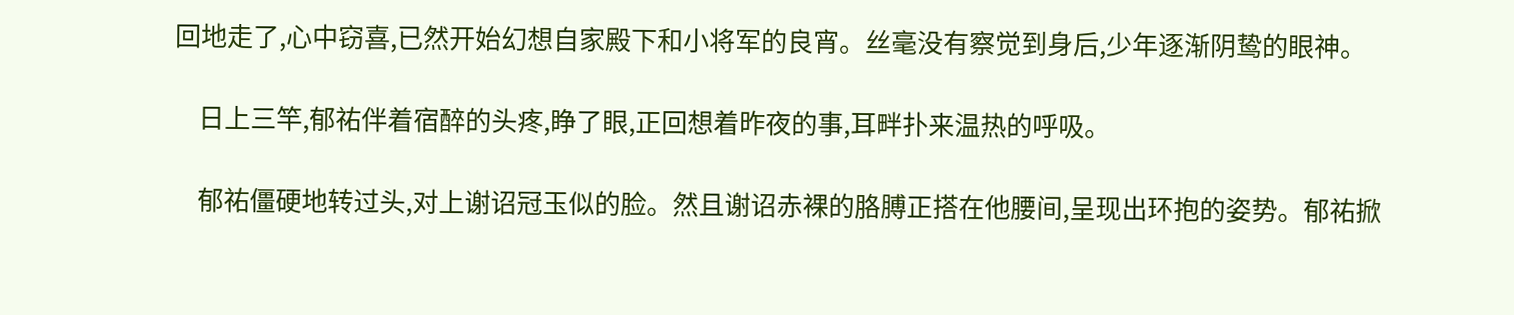回地走了,心中窃喜,已然开始幻想自家殿下和小将军的良宵。丝毫没有察觉到身后,少年逐渐阴鸷的眼神。

    日上三竿,郁祐伴着宿醉的头疼,睁了眼,正回想着昨夜的事,耳畔扑来温热的呼吸。

    郁祐僵硬地转过头,对上谢诏冠玉似的脸。然且谢诏赤裸的胳膊正搭在他腰间,呈现出环抱的姿势。郁祐掀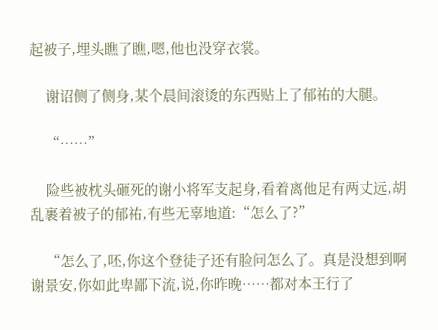起被子,埋头瞧了瞧,嗯,他也没穿衣裳。

    谢诏侧了侧身,某个晨间滚烫的东西贴上了郁祐的大腿。

    “……”

    险些被枕头砸死的谢小将军支起身,看着离他足有两丈远,胡乱裹着被子的郁祐,有些无辜地道:“怎么了?”

    “怎么了,呸,你这个登徒子还有脸问怎么了。真是没想到啊谢景安,你如此卑鄙下流,说,你昨晚……都对本王行了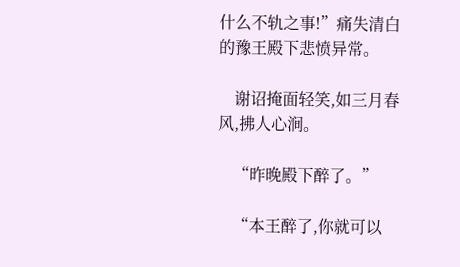什么不轨之事!”痛失清白的豫王殿下悲愤异常。

    谢诏掩面轻笑,如三月春风,拂人心涧。

    “昨晚殿下醉了。”

    “本王醉了,你就可以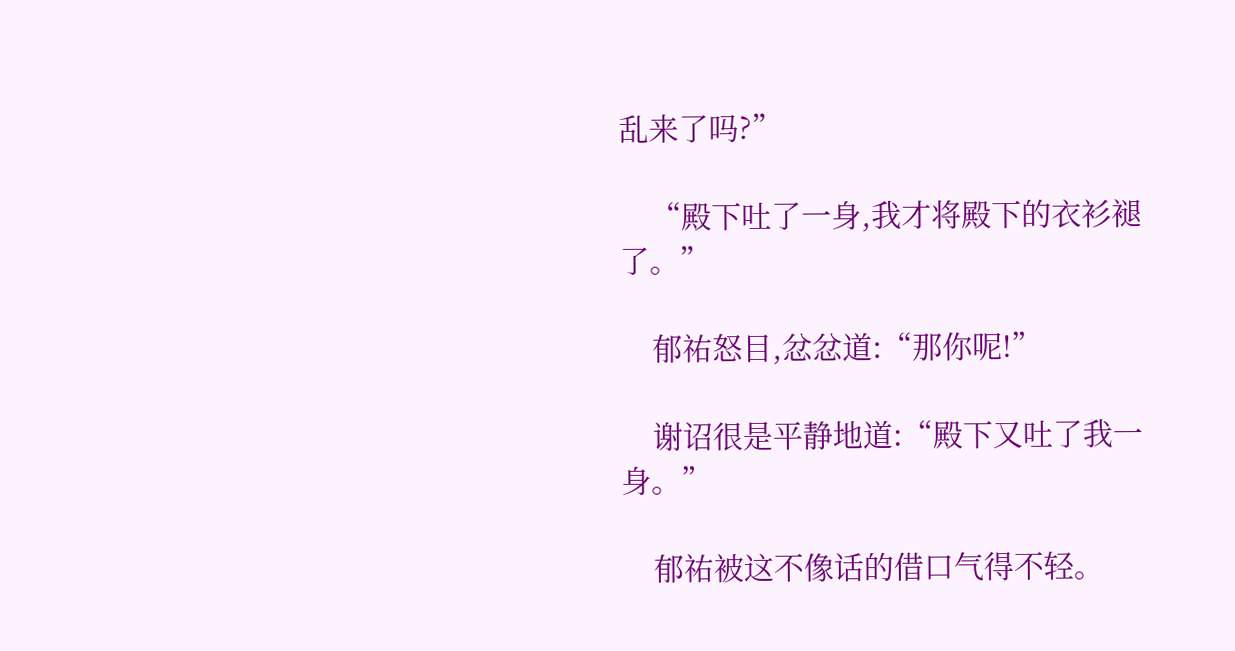乱来了吗?”

    “殿下吐了一身,我才将殿下的衣衫褪了。”

    郁祐怒目,忿忿道:“那你呢!”

    谢诏很是平静地道:“殿下又吐了我一身。”

    郁祐被这不像话的借口气得不轻。